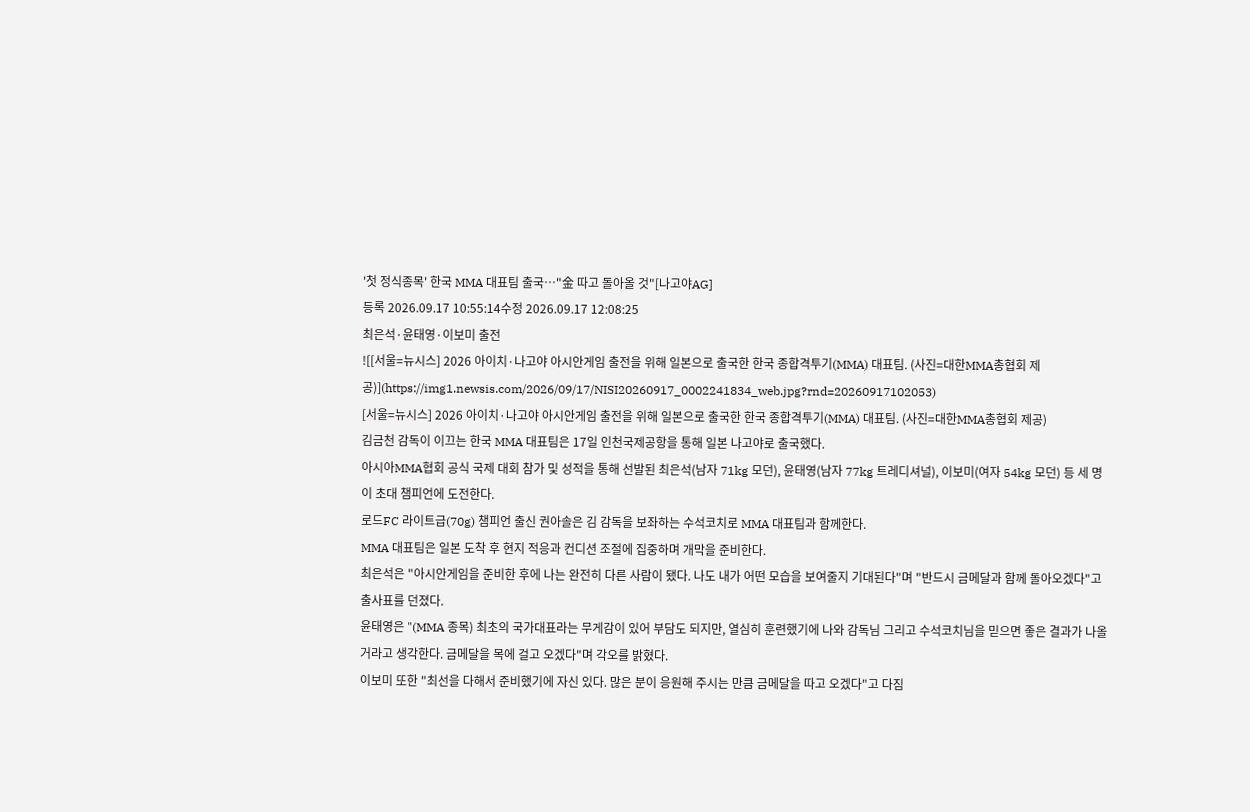'첫 정식종목' 한국 MMA 대표팀 출국…"金 따고 돌아올 것"[나고야AG]
등록 2026.09.17 10:55:14수정 2026.09.17 12:08:25
최은석·윤태영·이보미 출전
![[서울=뉴시스] 2026 아이치·나고야 아시안게임 출전을 위해 일본으로 출국한 한국 종합격투기(MMA) 대표팀. (사진=대한MMA총협회 제공)](https://img1.newsis.com/2026/09/17/NISI20260917_0002241834_web.jpg?rnd=20260917102053)
[서울=뉴시스] 2026 아이치·나고야 아시안게임 출전을 위해 일본으로 출국한 한국 종합격투기(MMA) 대표팀. (사진=대한MMA총협회 제공)
김금천 감독이 이끄는 한국 MMA 대표팀은 17일 인천국제공항을 통해 일본 나고야로 출국했다.
아시아MMA협회 공식 국제 대회 참가 및 성적을 통해 선발된 최은석(남자 71kg 모던), 윤태영(남자 77kg 트레디셔널), 이보미(여자 54kg 모던) 등 세 명이 초대 챔피언에 도전한다.
로드FC 라이트급(70g) 챔피언 출신 권아솔은 김 감독을 보좌하는 수석코치로 MMA 대표팀과 함께한다.
MMA 대표팀은 일본 도착 후 현지 적응과 컨디션 조절에 집중하며 개막을 준비한다.
최은석은 "아시안게임을 준비한 후에 나는 완전히 다른 사람이 됐다. 나도 내가 어떤 모습을 보여줄지 기대된다"며 "반드시 금메달과 함께 돌아오겠다"고 출사표를 던졌다.
윤태영은 "(MMA 종목) 최초의 국가대표라는 무게감이 있어 부담도 되지만, 열심히 훈련했기에 나와 감독님 그리고 수석코치님을 믿으면 좋은 결과가 나올 거라고 생각한다. 금메달을 목에 걸고 오겠다"며 각오를 밝혔다.
이보미 또한 "최선을 다해서 준비했기에 자신 있다. 많은 분이 응원해 주시는 만큼 금메달을 따고 오겠다"고 다짐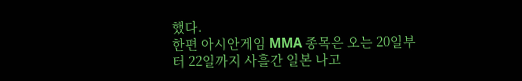했다.
한편 아시안게임 MMA 종목은 오는 20일부터 22일까지 사흘간 일본 나고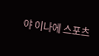야 이나에 스포츠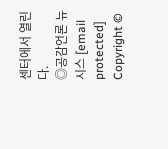센터에서 열린다.
◎공감언론 뉴시스 [email protected]
Copyright ©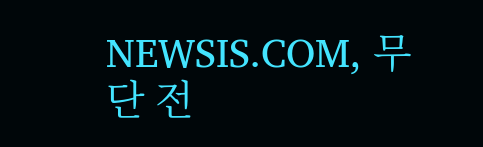NEWSIS.COM, 무단 전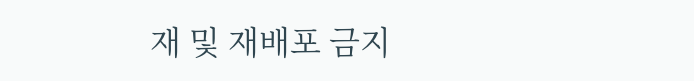재 및 재배포 금지